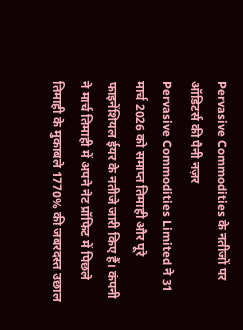Pervasive Commodities के नतीजों पर ऑडिटर्स की पैनी नज़र
Pervasive Commodities Limited ने 31 मार्च 2026 को समाप्त तिमाही और पूरे फाइनेंशियल ईयर के नतीजे जारी किए हैं। कंपनी ने मार्च तिमाही में अपने नेट प्रॉफिट में पिछले तिमाही के मुकाबले 1770% की जबरदस्त उछाल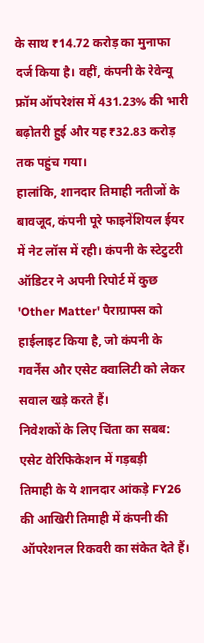के साथ ₹14.72 करोड़ का मुनाफा दर्ज किया है। वहीं, कंपनी के रेवेन्यू फ्रॉम ऑपरेशंस में 431.23% की भारी बढ़ोतरी हुई और यह ₹32.83 करोड़ तक पहुंच गया।
हालांकि, शानदार तिमाही नतीजों के बावजूद, कंपनी पूरे फाइनेंशियल ईयर में नेट लॉस में रही। कंपनी के स्टेटुटरी ऑडिटर ने अपनी रिपोर्ट में कुछ 'Other Matter' पैराग्राफ्स को हाईलाइट किया है, जो कंपनी के गवर्नेंस और एसेट क्वालिटी को लेकर सवाल खड़े करते हैं।
निवेशकों के लिए चिंता का सबब: एसेट वेरिफिकेशन में गड़बड़ी
तिमाही के ये शानदार आंकड़े FY26 की आखिरी तिमाही में कंपनी की ऑपरेशनल रिकवरी का संकेत देते हैं।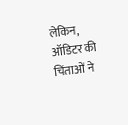लेकिन, ऑडिटर की चिंताओं ने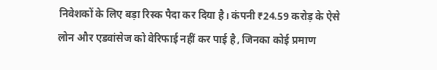निवेशकों के लिए बड़ा रिस्क पैदा कर दिया है। कंपनी ₹24.59 करोड़ के ऐसे लोन और एडवांसेज को वेरिफाई नहीं कर पाई है, जिनका कोई प्रमाण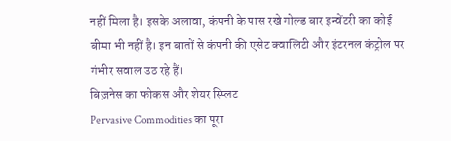नहीं मिला है। इसके अलावा, कंपनी के पास रखे गोल्ड बार इन्वेंटरी का कोई बीमा भी नहीं है। इन बातों से कंपनी की एसेट क्वालिटी और इंटरनल कंट्रोल पर गंभीर सवाल उठ रहे हैं।
बिज़नेस का फोकस और शेयर स्प्लिट
Pervasive Commodities का पूरा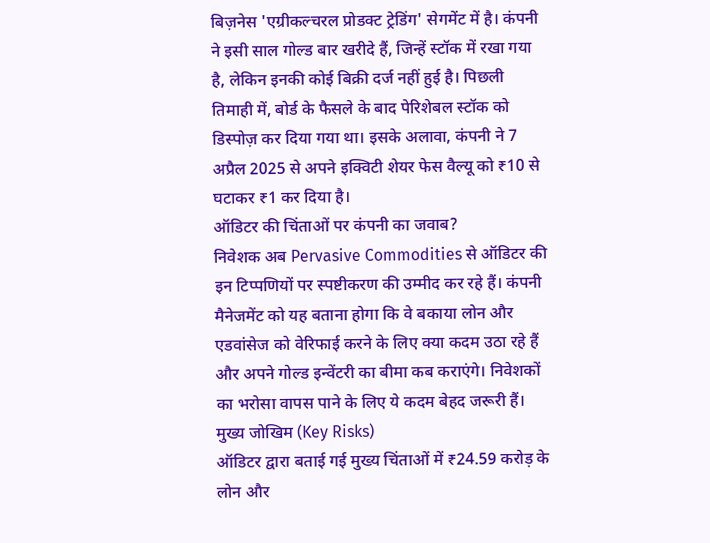बिज़नेस 'एग्रीकल्चरल प्रोडक्ट ट्रेडिंग' सेगमेंट में है। कंपनी ने इसी साल गोल्ड बार खरीदे हैं, जिन्हें स्टॉक में रखा गया है, लेकिन इनकी कोई बिक्री दर्ज नहीं हुई है। पिछली तिमाही में, बोर्ड के फैसले के बाद पेरिशेबल स्टॉक को डिस्पोज़ कर दिया गया था। इसके अलावा, कंपनी ने 7 अप्रैल 2025 से अपने इक्विटी शेयर फेस वैल्यू को ₹10 से घटाकर ₹1 कर दिया है।
ऑडिटर की चिंताओं पर कंपनी का जवाब?
निवेशक अब Pervasive Commodities से ऑडिटर की इन टिप्पणियों पर स्पष्टीकरण की उम्मीद कर रहे हैं। कंपनी मैनेजमेंट को यह बताना होगा कि वे बकाया लोन और एडवांसेज को वेरिफाई करने के लिए क्या कदम उठा रहे हैं और अपने गोल्ड इन्वेंटरी का बीमा कब कराएंगे। निवेशकों का भरोसा वापस पाने के लिए ये कदम बेहद जरूरी हैं।
मुख्य जोखिम (Key Risks)
ऑडिटर द्वारा बताई गई मुख्य चिंताओं में ₹24.59 करोड़ के लोन और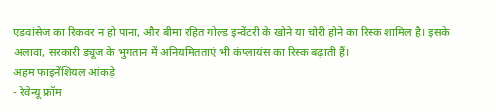एडवांसेज का रिकवर न हो पाना, और बीमा रहित गोल्ड इन्वेंटरी के खोने या चोरी होने का रिस्क शामिल है। इसके अलावा, सरकारी ड्यूज के भुगतान में अनियमितताएं भी कंप्लायंस का रिस्क बढ़ाती हैं।
अहम फाइनेंशियल आंकड़े
- रेवेन्यू फ्रॉम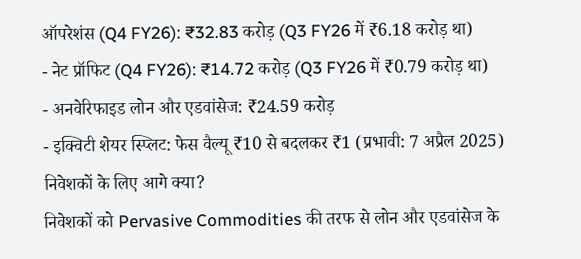ऑपरेशंस (Q4 FY26): ₹32.83 करोड़ (Q3 FY26 में ₹6.18 करोड़ था)
- नेट प्रॉफिट (Q4 FY26): ₹14.72 करोड़ (Q3 FY26 में ₹0.79 करोड़ था)
- अनवेरिफाइड लोन और एडवांसेज: ₹24.59 करोड़
- इक्विटी शेयर स्प्लिट: फेस वैल्यू ₹10 से बदलकर ₹1 (प्रभावी: 7 अप्रैल 2025)
निवेशकों के लिए आगे क्या?
निवेशकों को Pervasive Commodities की तरफ से लोन और एडवांसेज के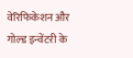वेरिफिकेशन और गोल्ड इन्वेंटरी के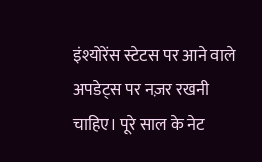इंश्योरेंस स्टेटस पर आने वाले अपडेट्स पर नज़र रखनी चाहिए। पूरे साल के नेट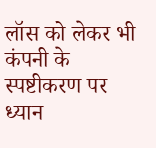लॉस को लेकर भी कंपनी के स्पष्टीकरण पर ध्यान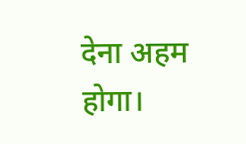देना अहम होगा।